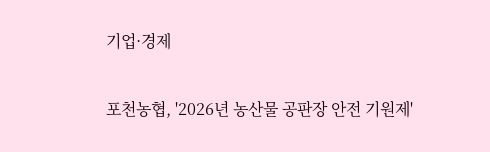기업·경제

포천농협, '2026년 농산물 공판장 안전 기원제'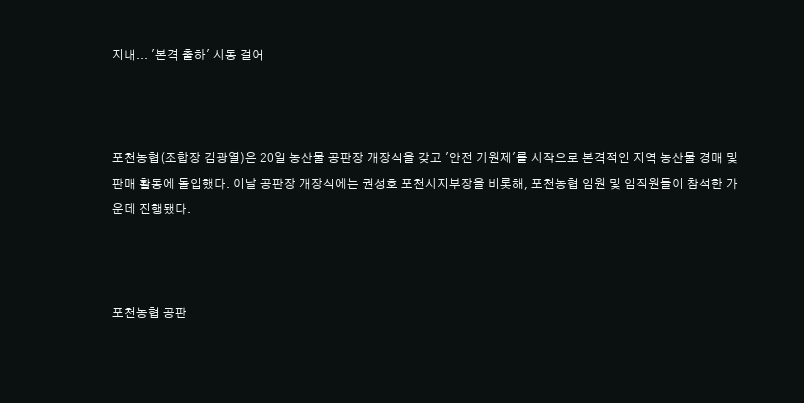지내... '본격 출하' 시동 걸어



포천농협(조합장 김광열)은 20일 농산물 공판장 개장식을 갖고 '안전 기원제'를 시작으로 본격적인 지역 농산물 경매 및 판매 활동에 돌입했다. 이날 공판장 개장식에는 권성호 포천시지부장을 비롯해, 포천농협 임원 및 임직원들이 참석한 가운데 진행됐다.



포천농협 공판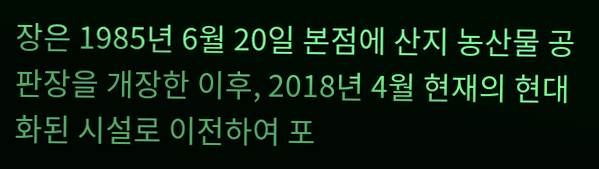장은 1985년 6월 20일 본점에 산지 농산물 공판장을 개장한 이후, 2018년 4월 현재의 현대화된 시설로 이전하여 포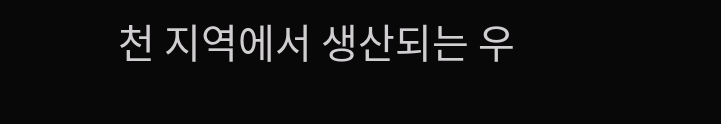천 지역에서 생산되는 우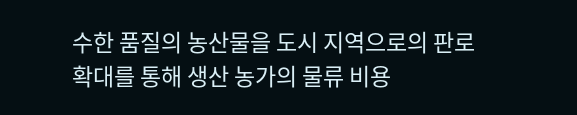수한 품질의 농산물을 도시 지역으로의 판로 확대를 통해 생산 농가의 물류 비용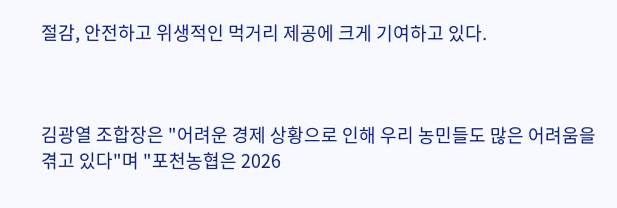절감, 안전하고 위생적인 먹거리 제공에 크게 기여하고 있다.



김광열 조합장은 "어려운 경제 상황으로 인해 우리 농민들도 많은 어려움을 겪고 있다"며 "포천농협은 2026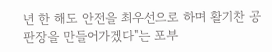년 한 해도 안전을 최우선으로 하며 활기찬 공판장을 만들어가겠다"는 포부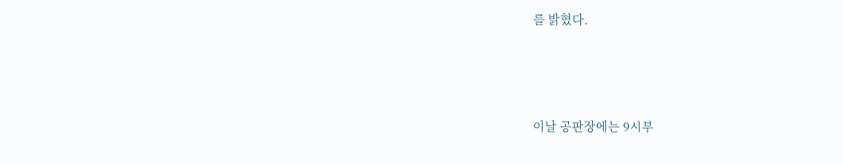를 밝혔다.



이날 공판장에는 9시부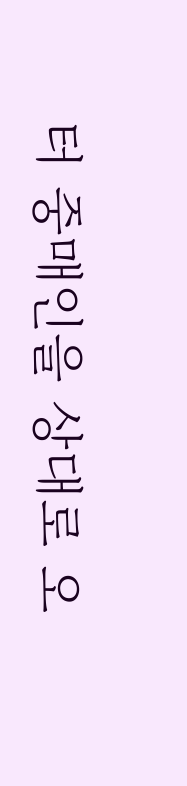터 중매인을 상대로 오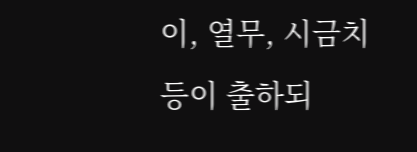이, 열무, 시금치 등이 출하되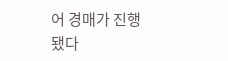어 경매가 진행됐다